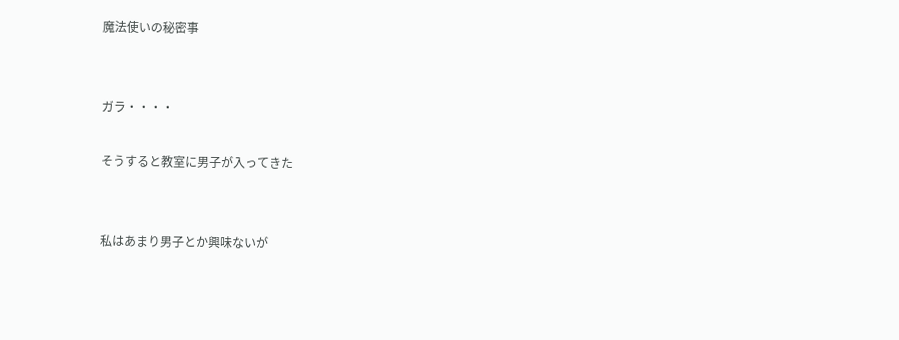魔法使いの秘密事


ガラ・・・・

そうすると教室に男子が入ってきた


私はあまり男子とか興味ないが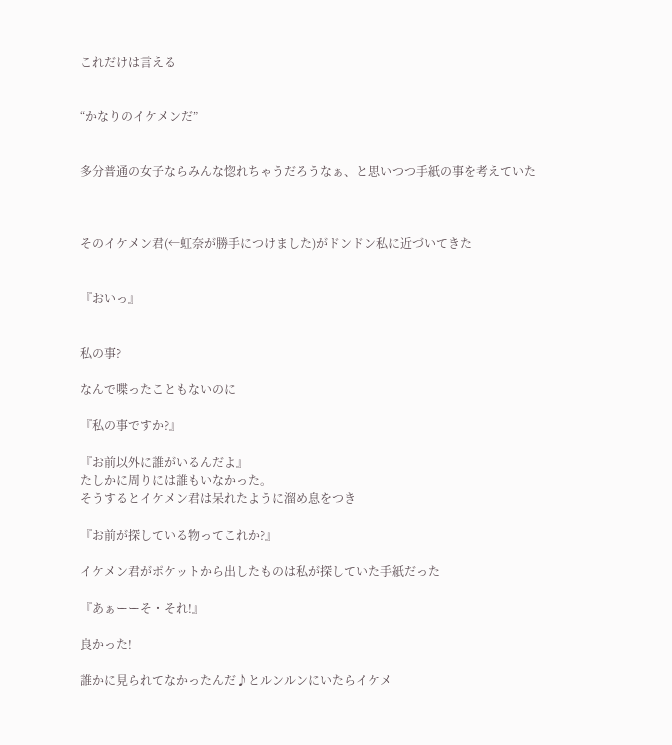これだけは言える


“かなりのイケメンだ”


多分普通の女子ならみんな惚れちゃうだろうなぁ、と思いつつ手紙の事を考えていた



そのイケメン君(←虹奈が勝手につけました)がドンドン私に近づいてきた


『おいっ』


私の事?

なんで喋ったこともないのに

『私の事ですか?』

『お前以外に誰がいるんだよ』
たしかに周りには誰もいなかった。
そうするとイケメン君は呆れたように溜め息をつき

『お前が探している物ってこれか?』

イケメン君がポケットから出したものは私が探していた手紙だった

『あぁーーそ・それ!』

良かった!

誰かに見られてなかったんだ♪とルンルンにいたらイケメ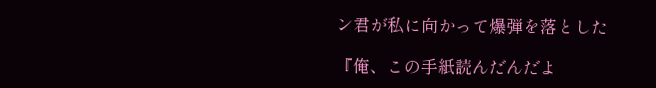ン君が私に向かって爆弾を落とした

『俺、この手紙読んだんだよ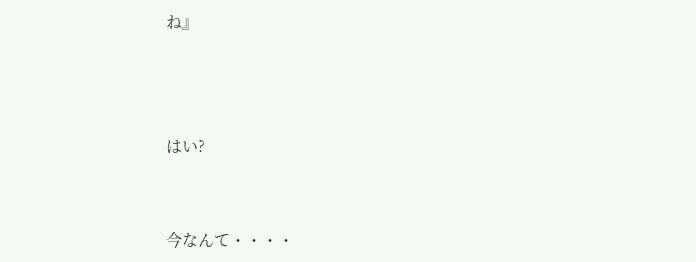ね』



はい?


今なんて・・・・